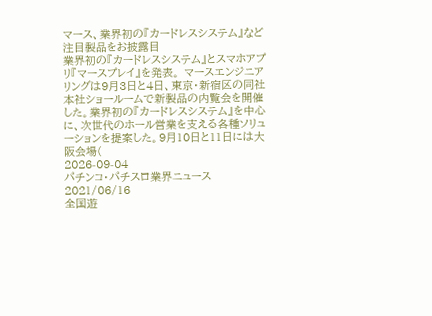マース、業界初の『カードレスシステム』など注目製品をお披露目
業界初の『カードレスシステム』とスマホアプリ『マースプレイ』を発表。 マースエンジニアリングは9月3日と4日、東京・新宿区の同社本社ショールームで新製品の内覧会を開催した。業界初の『カードレスシステム』を中心に、次世代のホール営業を支える各種ソリューションを提案した。9月10日と11日には大阪会場(
2026-09-04
パチンコ・パチスロ業界ニュース
2021/06/16
全国遊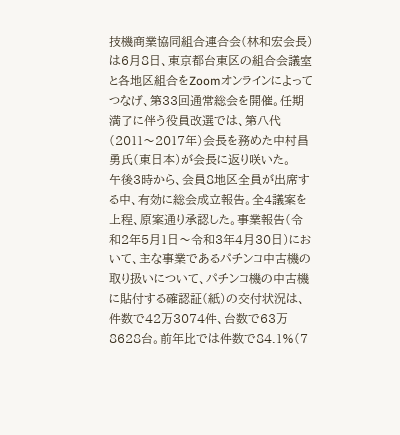技機商業協同組合連合会(林和宏会長)は6月8日、東京都台東区の組合会議室と各地区組合をZoomオンラインによってつなげ、第33回通常総会を開催。任期満了に伴う役員改選では、第八代(2011〜2017年)会長を務めた中村昌勇氏(東日本)が会長に返り咲いた。
午後3時から、会員8地区全員が出席する中、有効に総会成立報告。全4議案を上程、原案通り承認した。事業報告(令和2年5月1日〜令和3年4月30日)において、主な事業であるパチンコ中古機の取り扱いについて、パチンコ機の中古機に貼付する確認証(紙)の交付状況は、件数で42万3074件、台数で63万8628台。前年比では件数で84.1%(7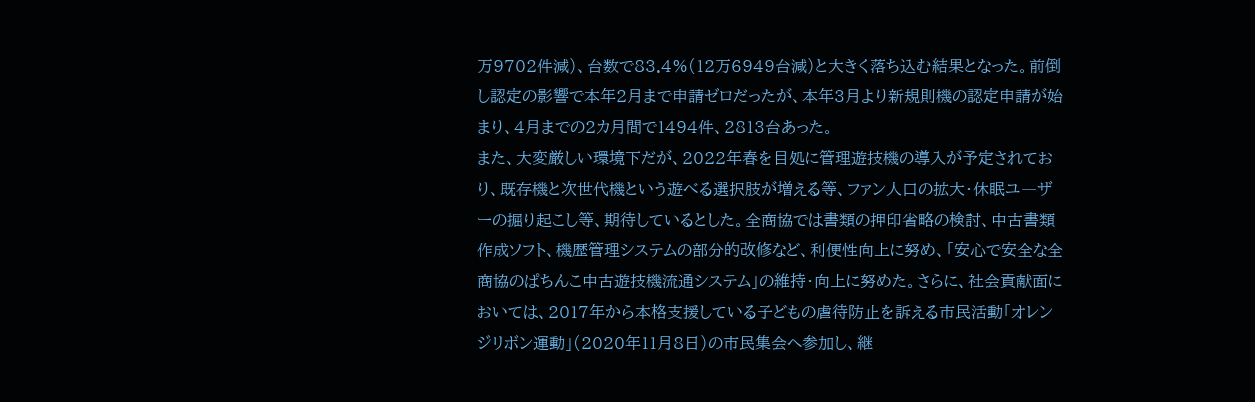万9702件減)、台数で83.4%(12万6949台減)と大きく落ち込む結果となった。前倒し認定の影響で本年2月まで申請ゼロだったが、本年3月より新規則機の認定申請が始まり、4月までの2カ月間で1494件、2813台あった。
また、大変厳しい環境下だが、2022年春を目処に管理遊技機の導入が予定されており、既存機と次世代機という遊べる選択肢が増える等、ファン人口の拡大・休眠ユ―ザーの掘り起こし等、期待しているとした。全商協では書類の押印省略の検討、中古書類作成ソフト、機歴管理システムの部分的改修など、利便性向上に努め、「安心で安全な全商協のぱちんこ中古遊技機流通システム」の維持・向上に努めた。さらに、社会貢献面においては、2017年から本格支援している子どもの虐待防止を訴える市民活動「オレンジリボン運動」(2020年11月8日)の市民集会へ参加し、継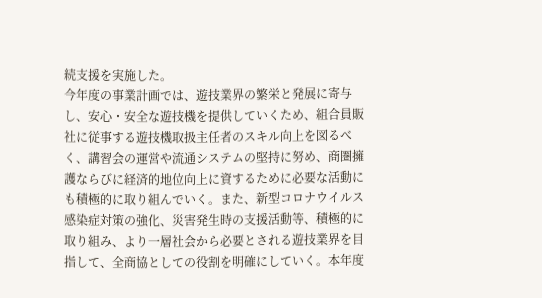続支援を実施した。
今年度の事業計画では、遊技業界の繁栄と発展に寄与し、安心・安全な遊技機を提供していくため、組合員販社に従事する遊技機取扱主任者のスキル向上を図るべく、講習会の運営や流通システムの堅持に努め、商圏擁護ならびに経済的地位向上に資するために必要な活動にも積極的に取り組んでいく。また、新型コロナウイルス感染症対策の強化、災害発生時の支援活動等、積極的に取り組み、より一層社会から必要とされる遊技業界を目指して、全商協としての役割を明確にしていく。本年度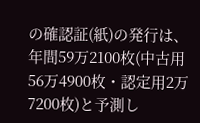の確認証(紙)の発行は、年間59万2100枚(中古用56万4900枚・認定用2万7200枚)と予測し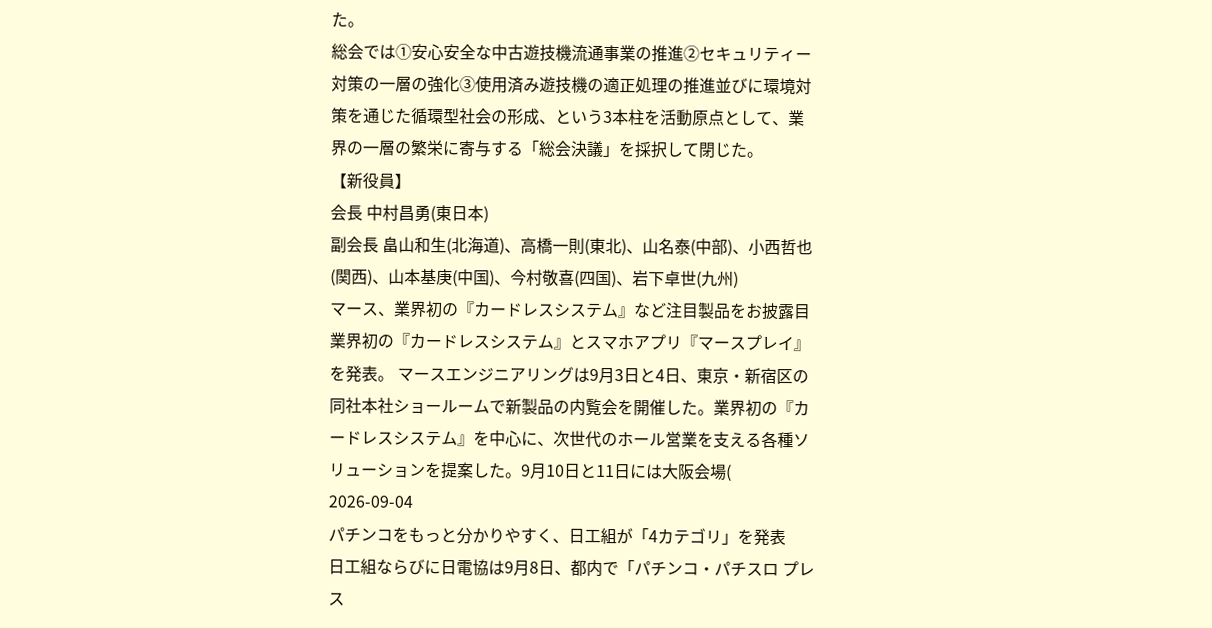た。
総会では①安心安全な中古遊技機流通事業の推進②セキュリティー対策の一層の強化③使用済み遊技機の適正処理の推進並びに環境対策を通じた循環型社会の形成、という3本柱を活動原点として、業界の一層の繁栄に寄与する「総会決議」を採択して閉じた。
【新役員】
会長 中村昌勇(東日本)
副会長 畠山和生(北海道)、高橋一則(東北)、山名泰(中部)、小西哲也(関西)、山本基庚(中国)、今村敬喜(四国)、岩下卓世(九州)
マース、業界初の『カードレスシステム』など注目製品をお披露目
業界初の『カードレスシステム』とスマホアプリ『マースプレイ』を発表。 マースエンジニアリングは9月3日と4日、東京・新宿区の同社本社ショールームで新製品の内覧会を開催した。業界初の『カードレスシステム』を中心に、次世代のホール営業を支える各種ソリューションを提案した。9月10日と11日には大阪会場(
2026-09-04
パチンコをもっと分かりやすく、日工組が「4カテゴリ」を発表
日工組ならびに日電協は9月8日、都内で「パチンコ・パチスロ プレス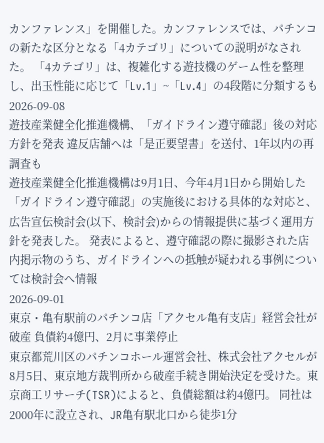カンファレンス」を開催した。カンファレンスでは、パチンコの新たな区分となる「4カテゴリ」についての説明がなされた。 「4カテゴリ」は、複雑化する遊技機のゲーム性を整理し、出玉性能に応じて「Lv.1」~「Lv.4」の4段階に分類するも
2026-09-08
遊技産業健全化推進機構、「ガイドライン遵守確認」後の対応方針を発表 違反店舗へは「是正要望書」を送付、1年以内の再調査も
遊技産業健全化推進機構は9月1日、今年4月1日から開始した「ガイドライン遵守確認」の実施後における具体的な対応と、広告宣伝検討会(以下、検討会)からの情報提供に基づく運用方針を発表した。 発表によると、遵守確認の際に撮影された店内掲示物のうち、ガイドラインへの抵触が疑われる事例については検討会へ情報
2026-09-01
東京・亀有駅前のパチンコ店「アクセル亀有支店」経営会社が破産 負債約4億円、2月に事業停止
東京都荒川区のパチンコホール運営会社、株式会社アクセルが8月5日、東京地方裁判所から破産手続き開始決定を受けた。東京商工リサーチ(TSR)によると、負債総額は約4億円。 同社は2000年に設立され、JR亀有駅北口から徒歩1分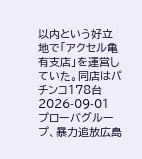以内という好立地で「アクセル亀有支店」を運営していた。同店はパチンコ178台
2026-09-01
プローバグループ、暴力追放広島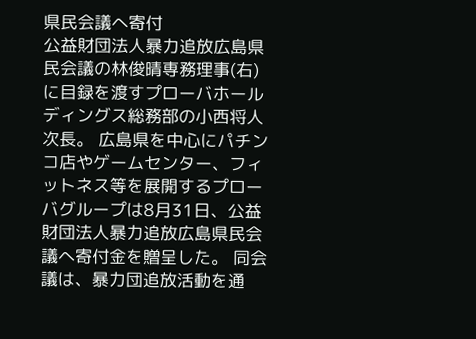県民会議へ寄付
公益財団法人暴力追放広島県民会議の林俊晴専務理事(右)に目録を渡すプローバホールディングス総務部の小西将人次長。 広島県を中心にパチンコ店やゲームセンター、フィットネス等を展開するプローバグループは8月31日、公益財団法人暴力追放広島県民会議へ寄付金を贈呈した。 同会議は、暴力団追放活動を通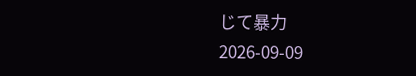じて暴力
2026-09-09